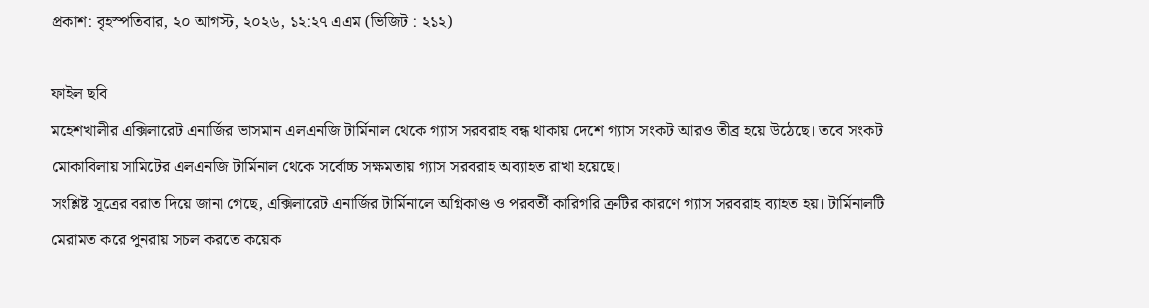প্রকাশ: বৃহস্পতিবার, ২০ আগস্ট, ২০২৬, ১২:২৭ এএম (ভিজিট : ২১২)

ফাইল ছবি
মহেশখালীর এক্সিলারেট এনার্জির ভাসমান এলএনজি টার্মিনাল থেকে গ্যাস সরবরাহ বন্ধ থাকায় দেশে গ্যাস সংকট আরও তীব্র হয়ে উঠেছে। তবে সংকট মোকাবিলায় সামিটের এলএনজি টার্মিনাল থেকে সর্বোচ্চ সক্ষমতায় গ্যাস সরবরাহ অব্যাহত রাখা হয়েছে।
সংশ্লিষ্ট সূত্রের বরাত দিয়ে জানা গেছে, এক্সিলারেট এনার্জির টার্মিনালে অগ্নিকাণ্ড ও পরবর্তী কারিগরি ত্রুটির কারণে গ্যাস সরবরাহ ব্যাহত হয়। টার্মিনালটি মেরামত করে পুনরায় সচল করতে কয়েক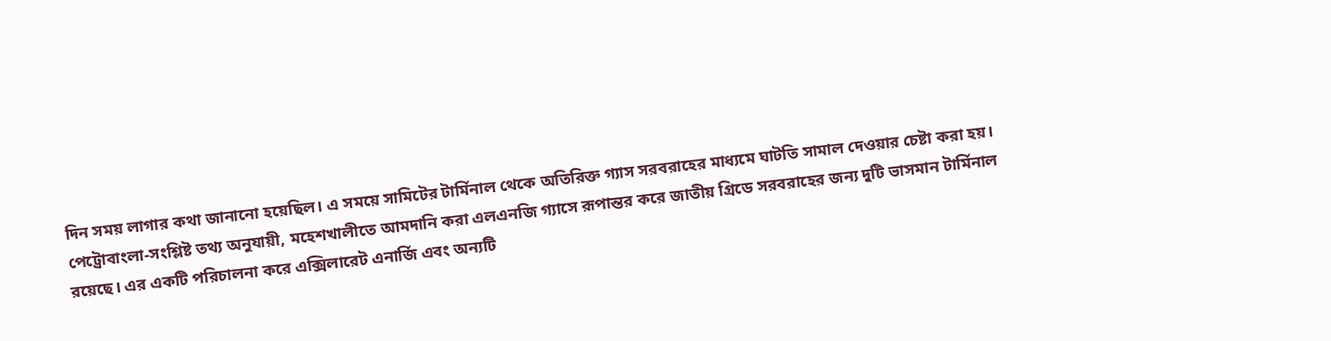দিন সময় লাগার কথা জানানো হয়েছিল। এ সময়ে সামিটের টার্মিনাল থেকে অতিরিক্ত গ্যাস সরবরাহের মাধ্যমে ঘাটতি সামাল দেওয়ার চেষ্টা করা হয়।
পেট্রোবাংলা-সংশ্লিষ্ট তথ্য অনুযায়ী, মহেশখালীতে আমদানি করা এলএনজি গ্যাসে রূপান্তর করে জাতীয় গ্রিডে সরবরাহের জন্য দুটি ভাসমান টার্মিনাল রয়েছে। এর একটি পরিচালনা করে এক্সিলারেট এনার্জি এবং অন্যটি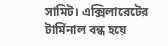সামিট। এক্সিলারেটের টার্মিনাল বন্ধ হয়ে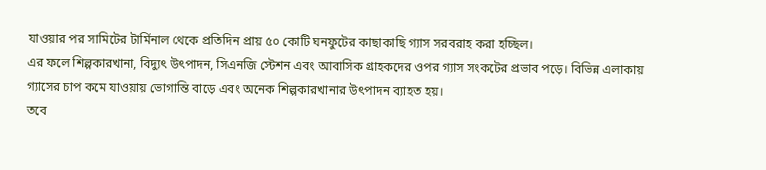যাওয়ার পর সামিটের টার্মিনাল থেকে প্রতিদিন প্রায় ৫০ কোটি ঘনফুটের কাছাকাছি গ্যাস সরবরাহ করা হচ্ছিল।
এর ফলে শিল্পকারখানা, বিদ্যুৎ উৎপাদন, সিএনজি স্টেশন এবং আবাসিক গ্রাহকদের ওপর গ্যাস সংকটের প্রভাব পড়ে। বিভিন্ন এলাকায় গ্যাসের চাপ কমে যাওয়ায় ভোগান্তি বাড়ে এবং অনেক শিল্পকারখানার উৎপাদন ব্যাহত হয়।
তবে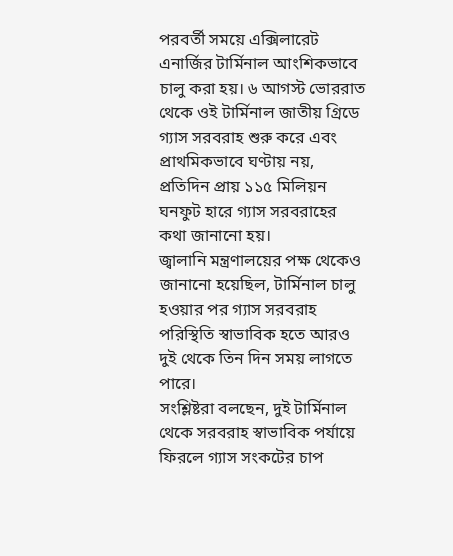পরবর্তী সময়ে এক্সিলারেট এনার্জির টার্মিনাল আংশিকভাবে চালু করা হয়। ৬ আগস্ট ভোররাত থেকে ওই টার্মিনাল জাতীয় গ্রিডে গ্যাস সরবরাহ শুরু করে এবং প্রাথমিকভাবে ঘণ্টায় নয়, প্রতিদিন প্রায় ১১৫ মিলিয়ন ঘনফুট হারে গ্যাস সরবরাহের কথা জানানো হয়।
জ্বালানি মন্ত্রণালয়ের পক্ষ থেকেও জানানো হয়েছিল, টার্মিনাল চালু হওয়ার পর গ্যাস সরবরাহ পরিস্থিতি স্বাভাবিক হতে আরও দুই থেকে তিন দিন সময় লাগতে পারে।
সংশ্লিষ্টরা বলছেন, দুই টার্মিনাল থেকে সরবরাহ স্বাভাবিক পর্যায়ে ফিরলে গ্যাস সংকটের চাপ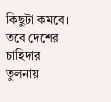কিছুটা কমবে। তবে দেশের চাহিদার তুলনায়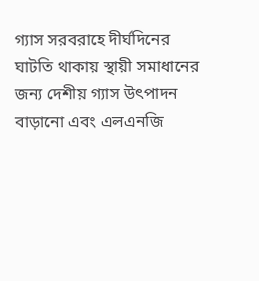গ্যাস সরবরাহে দীর্ঘদিনের ঘাটতি থাকায় স্থায়ী সমাধানের জন্য দেশীয় গ্যাস উৎপাদন বাড়ানো এবং এলএনজি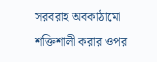সরবরাহ অবকাঠামো শক্তিশালী করার ওপর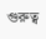গুরুত্ব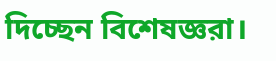দিচ্ছেন বিশেষজ্ঞরা।